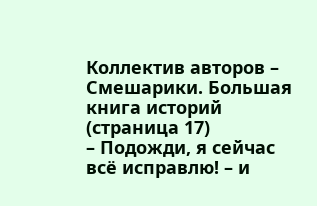Коллектив авторов – Смешарики. Большая книга историй (страница 17)
– Подожди, я сейчас всё исправлю! – и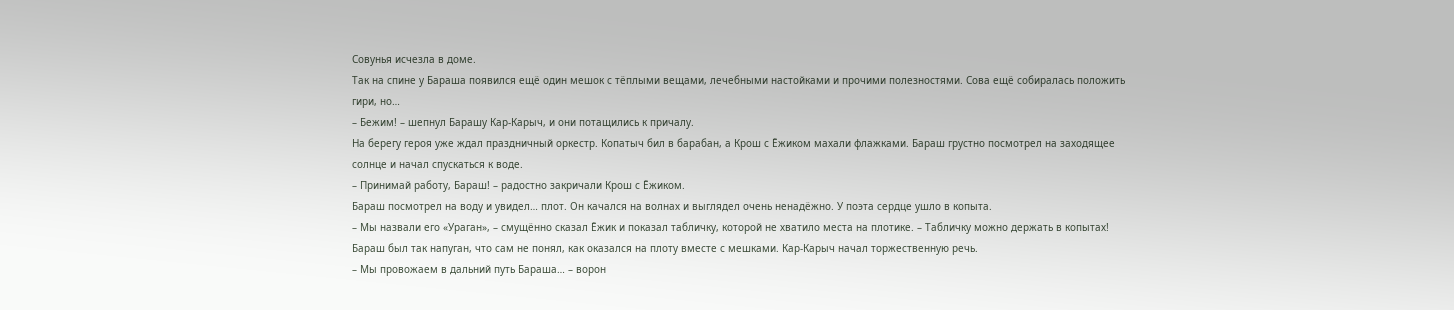Совунья исчезла в доме.
Так на спине у Бараша появился ещё один мешок с тёплыми вещами, лечебными настойками и прочими полезностями. Сова ещё собиралась положить гири, но…
– Бежим! – шепнул Барашу Кар-Карыч, и они потащились к причалу.
На берегу героя уже ждал праздничный оркестр. Копатыч бил в барабан, а Крош с Ёжиком махали флажками. Бараш грустно посмотрел на заходящее солнце и начал спускаться к воде.
– Принимай работу, Бараш! – радостно закричали Крош с Ёжиком.
Бараш посмотрел на воду и увидел… плот. Он качался на волнах и выглядел очень ненадёжно. У поэта сердце ушло в копыта.
– Мы назвали его «Ураган», – смущённо сказал Ёжик и показал табличку, которой не хватило места на плотике. – Табличку можно держать в копытах!
Бараш был так напуган, что сам не понял, как оказался на плоту вместе с мешками. Кар-Карыч начал торжественную речь.
– Мы провожаем в дальний путь Бараша… – ворон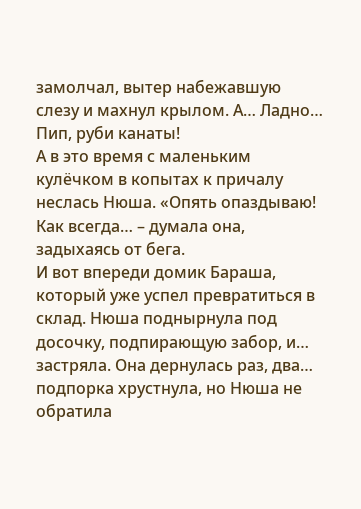замолчал, вытер набежавшую слезу и махнул крылом. А… Ладно… Пип, руби канаты!
А в это время с маленьким кулёчком в копытах к причалу неслась Нюша. «Опять опаздываю! Как всегда… – думала она, задыхаясь от бега.
И вот впереди домик Бараша, который уже успел превратиться в склад. Нюша поднырнула под досочку, подпирающую забор, и… застряла. Она дернулась раз, два… подпорка хрустнула, но Нюша не обратила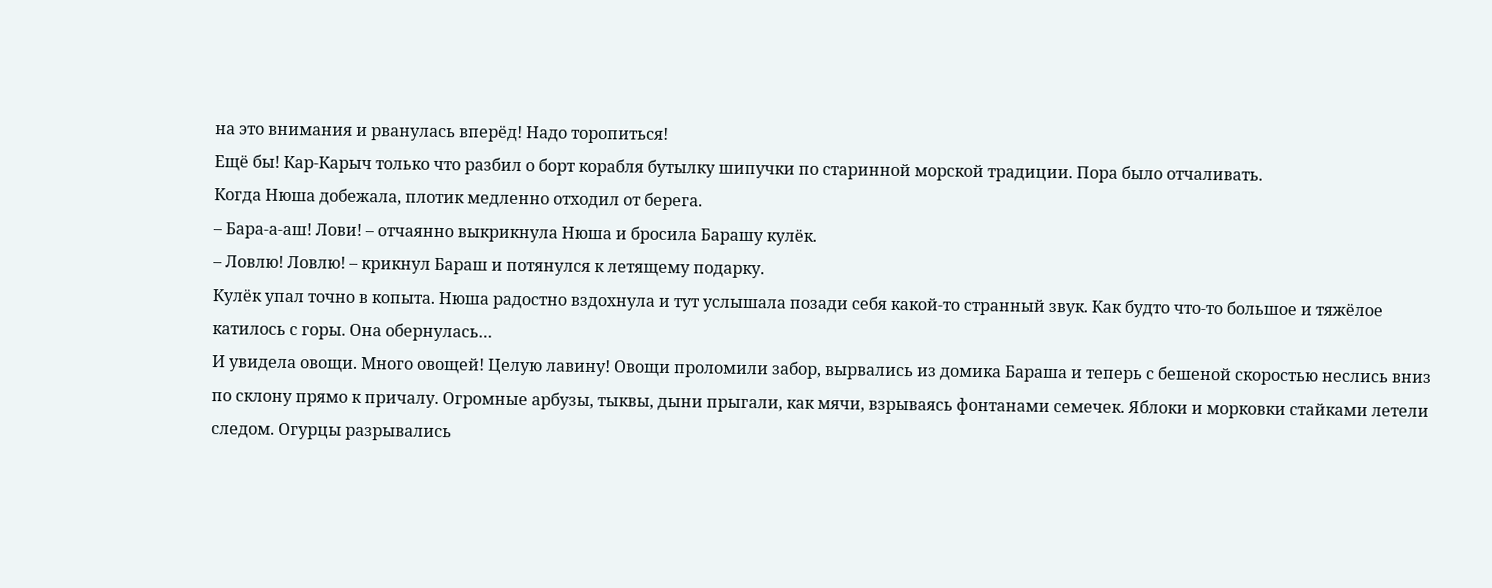на это внимания и рванулась вперёд! Надо торопиться!
Ещё бы! Кар-Карыч только что разбил о борт корабля бутылку шипучки по старинной морской традиции. Пора было отчаливать.
Когда Нюша добежала, плотик медленно отходил от берега.
– Бара-а-аш! Лови! – отчаянно выкрикнула Нюша и бросила Барашу кулёк.
– Ловлю! Ловлю! – крикнул Бараш и потянулся к летящему подарку.
Кулёк упал точно в копыта. Нюша радостно вздохнула и тут услышала позади себя какой-то странный звук. Как будто что-то большое и тяжёлое катилось с горы. Она обернулась…
И увидела овощи. Много овощей! Целую лавину! Овощи проломили забор, вырвались из домика Бараша и теперь с бешеной скоростью неслись вниз по склону прямо к причалу. Огромные арбузы, тыквы, дыни прыгали, как мячи, взрываясь фонтанами семечек. Яблоки и морковки стайками летели следом. Огурцы разрывались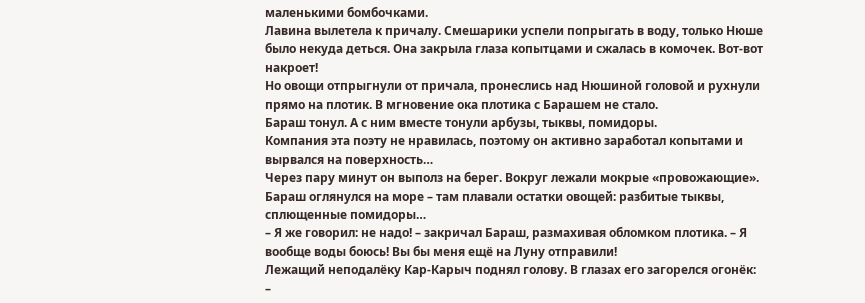маленькими бомбочками.
Лавина вылетела к причалу. Смешарики успели попрыгать в воду, только Нюше было некуда деться. Она закрыла глаза копытцами и сжалась в комочек. Вот-вот накроет!
Но овощи отпрыгнули от причала, пронеслись над Нюшиной головой и рухнули прямо на плотик. В мгновение ока плотика с Барашем не стало.
Бараш тонул. А с ним вместе тонули арбузы, тыквы, помидоры.
Компания эта поэту не нравилась, поэтому он активно заработал копытами и вырвался на поверхность…
Через пару минут он выполз на берег. Вокруг лежали мокрые «провожающие». Бараш оглянулся на море – там плавали остатки овощей: разбитые тыквы, сплющенные помидоры…
– Я же говорил: не надо! – закричал Бараш, размахивая обломком плотика. – Я вообще воды боюсь! Вы бы меня ещё на Луну отправили!
Лежащий неподалёку Кар-Карыч поднял голову. В глазах его загорелся огонёк:
–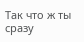Так что ж ты сразу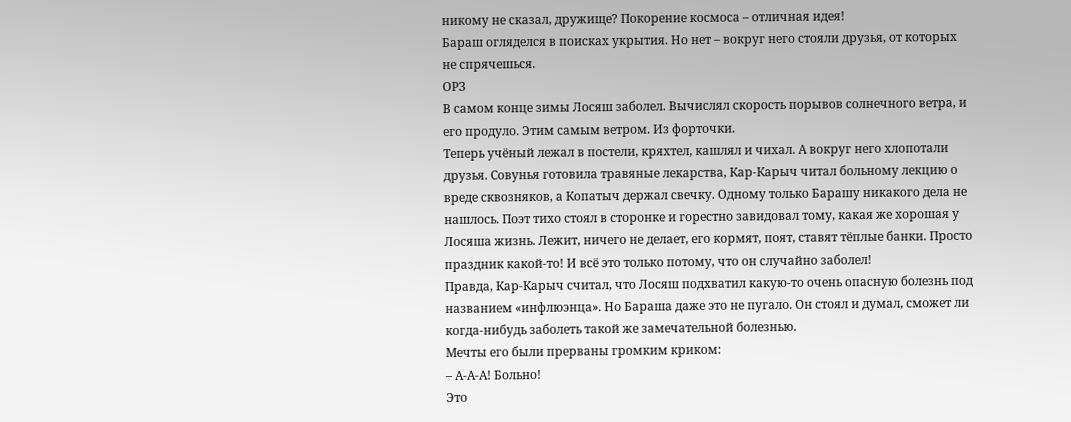никому не сказал, дружище? Покорение космоса – отличная идея!
Бараш огляделся в поисках укрытия. Но нет – вокруг него стояли друзья, от которых не спрячешься.
ОРЗ
В самом конце зимы Лосяш заболел. Вычислял скорость порывов солнечного ветра, и его продуло. Этим самым ветром. Из форточки.
Теперь учёный лежал в постели, кряхтел, кашлял и чихал. А вокруг него хлопотали друзья. Совунья готовила травяные лекарства, Кар-Карыч читал больному лекцию о вреде сквозняков, а Копатыч держал свечку. Одному только Барашу никакого дела не нашлось. Поэт тихо стоял в сторонке и горестно завидовал тому, какая же хорошая у Лосяша жизнь. Лежит, ничего не делает, его кормят, поят, ставят тёплые банки. Просто праздник какой-то! И всё это только потому, что он случайно заболел!
Правда, Кар-Карыч считал, что Лосяш подхватил какую-то очень опасную болезнь под названием «инфлюэнца». Но Бараша даже это не пугало. Он стоял и думал, сможет ли когда-нибудь заболеть такой же замечательной болезнью.
Мечты его были прерваны громким криком:
– А-А-А! Больно!
Это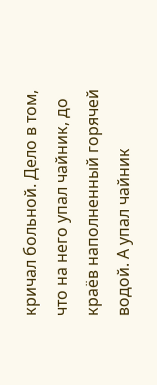кричал больной. Дело в том, что на него упал чайник, до краёв наполненный горячей водой. А упал чайник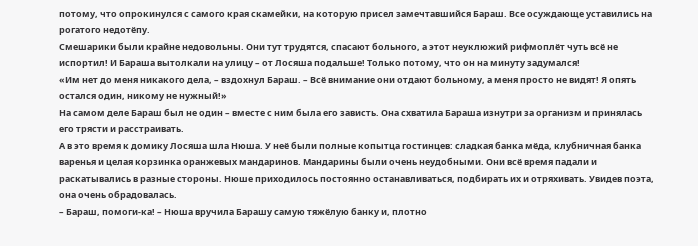потому, что опрокинулся с самого края скамейки, на которую присел замечтавшийся Бараш. Все осуждающе уставились на рогатого недотёпу.
Смешарики были крайне недовольны. Они тут трудятся, спасают больного, а этот неуклюжий рифмоплёт чуть всё не испортил! И Бараша вытолкали на улицу – от Лосяша подальше! Только потому, что он на минуту задумался!
«Им нет до меня никакого дела, – вздохнул Бараш. – Всё внимание они отдают больному, а меня просто не видят! Я опять остался один, никому не нужный!»
На самом деле Бараш был не один – вместе с ним была его зависть. Она схватила Бараша изнутри за организм и принялась его трясти и расстраивать.
А в это время к домику Лосяша шла Нюша. У неё были полные копытца гостинцев: сладкая банка мёда, клубничная банка варенья и целая корзинка оранжевых мандаринов. Мандарины были очень неудобными. Они всё время падали и раскатывались в разные стороны. Нюше приходилось постоянно останавливаться, подбирать их и отряхивать. Увидев поэта, она очень обрадовалась.
– Бараш, помоги-ка! – Нюша вручила Барашу самую тяжёлую банку и, плотно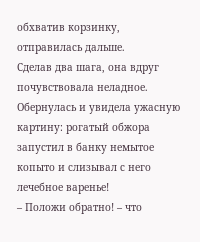обхватив корзинку, отправилась дальше.
Сделав два шага, она вдруг почувствовала неладное. Обернулась и увидела ужасную картину: рогатый обжора запустил в банку немытое копыто и слизывал с него лечебное варенье!
– Положи обратно! – что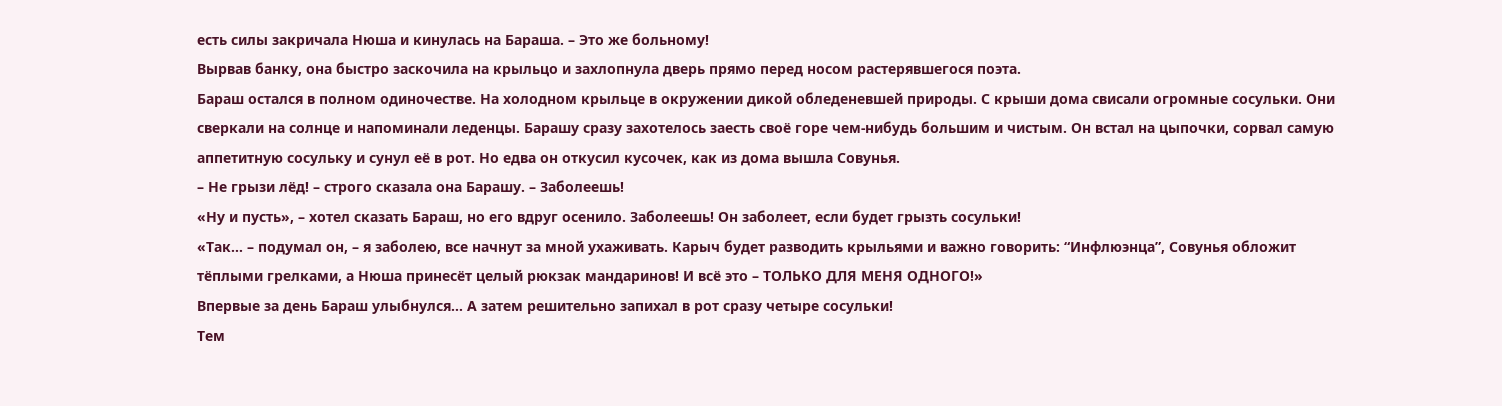есть силы закричала Нюша и кинулась на Бараша. – Это же больному!
Вырвав банку, она быстро заскочила на крыльцо и захлопнула дверь прямо перед носом растерявшегося поэта.
Бараш остался в полном одиночестве. На холодном крыльце в окружении дикой обледеневшей природы. С крыши дома свисали огромные сосульки. Они сверкали на солнце и напоминали леденцы. Барашу сразу захотелось заесть своё горе чем-нибудь большим и чистым. Он встал на цыпочки, сорвал самую аппетитную сосульку и сунул её в рот. Но едва он откусил кусочек, как из дома вышла Совунья.
– Не грызи лёд! – строго сказала она Барашу. – Заболеешь!
«Ну и пусть», – хотел сказать Бараш, но его вдруг осенило. Заболеешь! Он заболеет, если будет грызть сосульки!
«Так… – подумал он, – я заболею, все начнут за мной ухаживать. Карыч будет разводить крыльями и важно говорить: “Инфлюэнца”, Совунья обложит тёплыми грелками, а Нюша принесёт целый рюкзак мандаринов! И всё это – ТОЛЬКО ДЛЯ МЕНЯ ОДНОГО!»
Впервые за день Бараш улыбнулся… А затем решительно запихал в рот сразу четыре сосульки!
Тем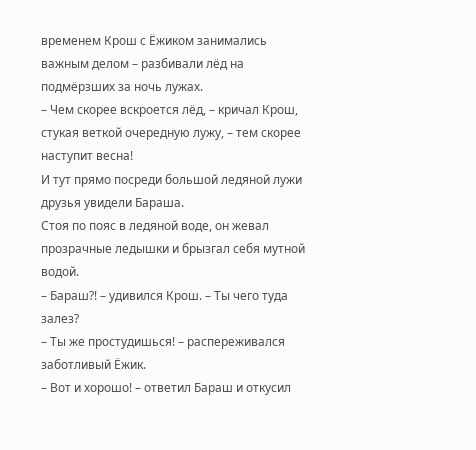временем Крош с Ёжиком занимались важным делом – разбивали лёд на подмёрзших за ночь лужах.
– Чем скорее вскроется лёд, – кричал Крош, стукая веткой очередную лужу, – тем скорее наступит весна!
И тут прямо посреди большой ледяной лужи друзья увидели Бараша.
Стоя по пояс в ледяной воде, он жевал прозрачные ледышки и брызгал себя мутной водой.
– Бараш?! – удивился Крош. – Ты чего туда залез?
– Ты же простудишься! – распереживался заботливый Ёжик.
– Вот и хорошо! – ответил Бараш и откусил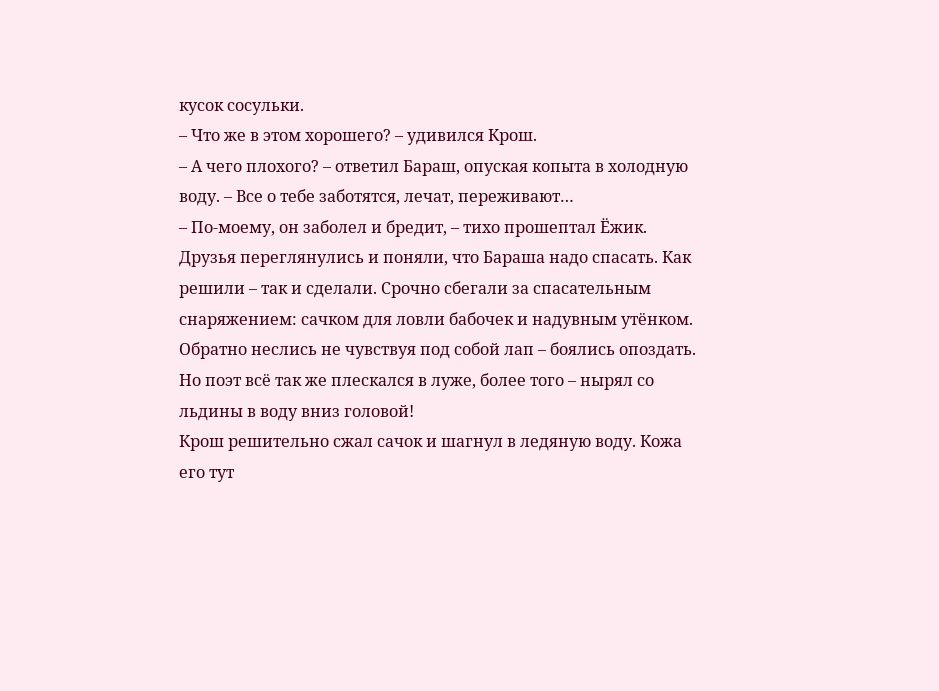кусок сосульки.
– Что же в этом хорошего? – удивился Крош.
– А чего плохого? – ответил Бараш, опуская копыта в холодную воду. – Все о тебе заботятся, лечат, переживают…
– По-моему, он заболел и бредит, – тихо прошептал Ёжик.
Друзья переглянулись и поняли, что Бараша надо спасать. Как решили – так и сделали. Срочно сбегали за спасательным снаряжением: сачком для ловли бабочек и надувным утёнком. Обратно неслись не чувствуя под собой лап – боялись опоздать. Но поэт всё так же плескался в луже, более того – нырял со льдины в воду вниз головой!
Крош решительно сжал сачок и шагнул в ледяную воду. Кожа его тут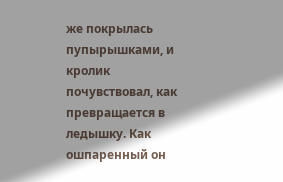же покрылась пупырышками, и кролик почувствовал, как превращается в ледышку. Как ошпаренный он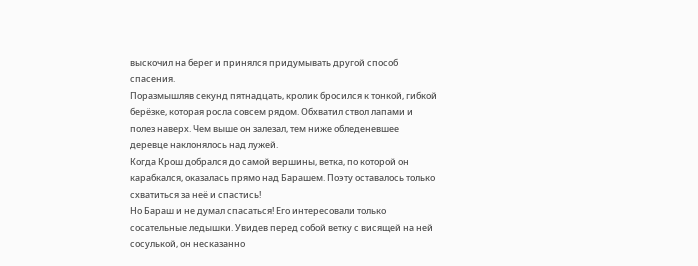выскочил на берег и принялся придумывать другой способ спасения.
Поразмышляв секунд пятнадцать, кролик бросился к тонкой, гибкой берёзке, которая росла совсем рядом. Обхватил ствол лапами и полез наверх. Чем выше он залезал, тем ниже обледеневшее деревце наклонялось над лужей.
Когда Крош добрался до самой вершины, ветка, по которой он карабкался, оказалась прямо над Барашем. Поэту оставалось только схватиться за неё и спастись!
Но Бараш и не думал спасаться! Его интересовали только сосательные ледышки. Увидев перед собой ветку с висящей на ней сосулькой, он несказанно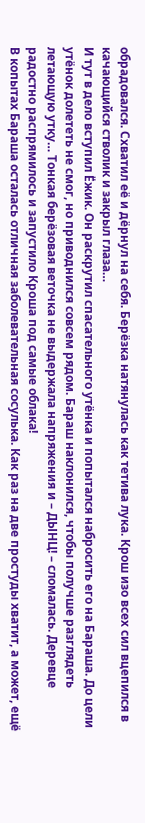обрадовался. Схватил её и дёрнул на себя. Берёзка натянулась как тетива лука. Крош изо всех сил вцепился в качающийся стволик и закрыл глаза…
И тут в дело вступил Ёжик. Он раскрутил спасательного утёнка и попытался набросить его на Бараша. До цели утёнок долететь не смог, но приводнился совсем рядом. Бараш наклонился, чтобы получше разглядеть летающую утку… Тонкая берёзовая веточка не выдержала напряжения и – ДЫНЦ! – сломалась. Деревце радостно распрямилось и запустило Кроша под самые облака!
В копытах Бараша осталась отличная заболевательная сосулька. Как раз на две простуды хватит, а может, ещё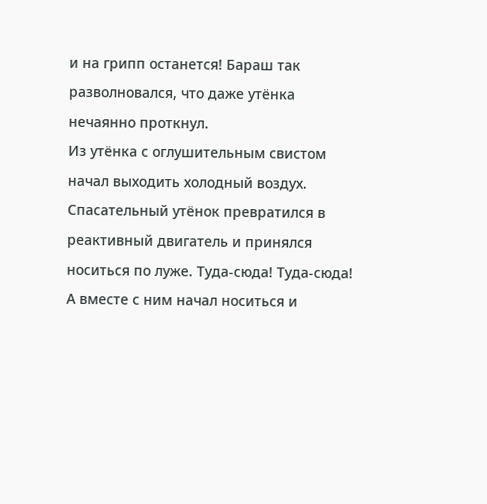и на грипп останется! Бараш так разволновался, что даже утёнка нечаянно проткнул.
Из утёнка с оглушительным свистом начал выходить холодный воздух. Спасательный утёнок превратился в реактивный двигатель и принялся носиться по луже. Туда-сюда! Туда-сюда! А вместе с ним начал носиться и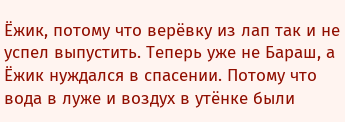Ёжик, потому что верёвку из лап так и не успел выпустить. Теперь уже не Бараш, а Ёжик нуждался в спасении. Потому что вода в луже и воздух в утёнке были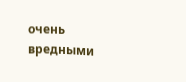очень вредными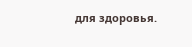для здоровья.